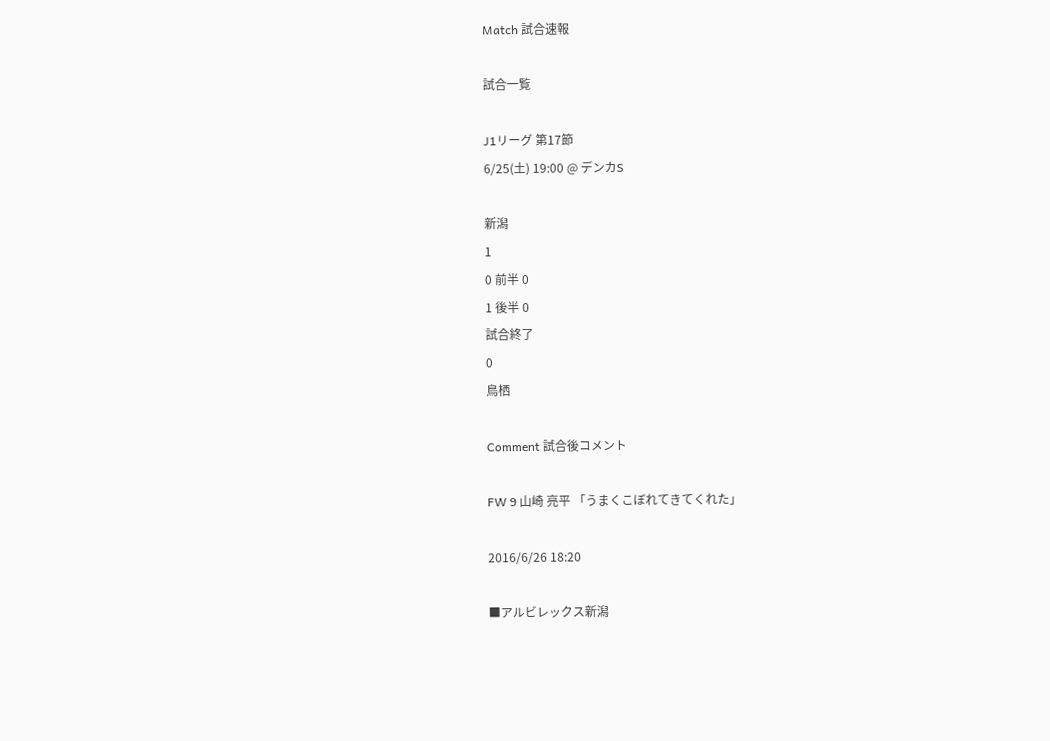Match 試合速報

試合一覧

J1リーグ 第17節
6/25(土) 19:00 @ デンカS

新潟
1
0 前半 0
1 後半 0
試合終了
0
鳥栖

Comment 試合後コメント

FW 9 山崎 亮平 「うまくこぼれてきてくれた」

2016/6/26 18:20

■アルビレックス新潟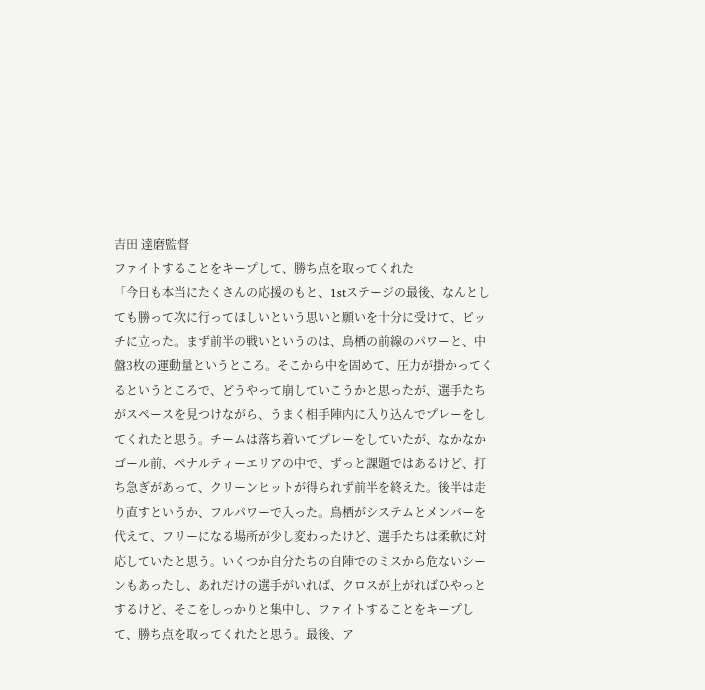吉田 達磨監督
ファイトすることをキープして、勝ち点を取ってくれた
「今日も本当にたくさんの応援のもと、1stステージの最後、なんとしても勝って次に行ってほしいという思いと願いを十分に受けて、ピッチに立った。まず前半の戦いというのは、鳥栖の前線のパワーと、中盤3枚の運動量というところ。そこから中を固めて、圧力が掛かってくるというところで、どうやって崩していこうかと思ったが、選手たちがスペースを見つけながら、うまく相手陣内に入り込んでプレーをしてくれたと思う。チームは落ち着いてプレーをしていたが、なかなかゴール前、ペナルティーエリアの中で、ずっと課題ではあるけど、打ち急ぎがあって、クリーンヒットが得られず前半を終えた。後半は走り直すというか、フルパワーで入った。鳥栖がシステムとメンバーを代えて、フリーになる場所が少し変わったけど、選手たちは柔軟に対応していたと思う。いくつか自分たちの自陣でのミスから危ないシーンもあったし、あれだけの選手がいれば、クロスが上がればひやっとするけど、そこをしっかりと集中し、ファイトすることをキープして、勝ち点を取ってくれたと思う。最後、ア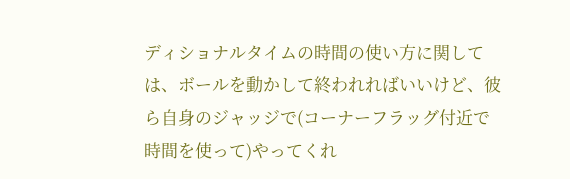ディショナルタイムの時間の使い方に関しては、ボールを動かして終われればいいけど、彼ら自身のジャッジで(コーナーフラッグ付近で時間を使って)やってくれ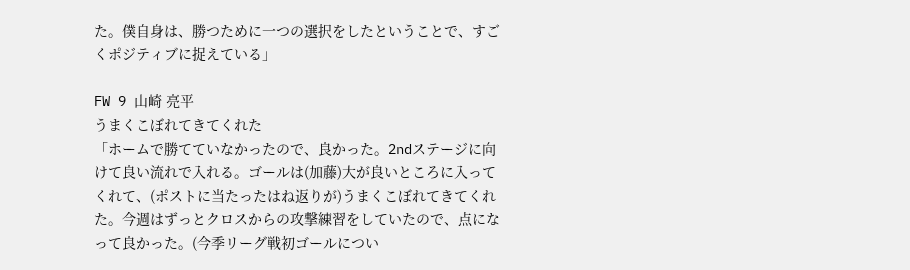た。僕自身は、勝つために一つの選択をしたということで、すごくポジティブに捉えている」

FW 9 山崎 亮平
うまくこぼれてきてくれた
「ホームで勝てていなかったので、良かった。2ndステージに向けて良い流れで入れる。ゴールは(加藤)大が良いところに入ってくれて、(ポストに当たったはね返りが)うまくこぼれてきてくれた。今週はずっとクロスからの攻撃練習をしていたので、点になって良かった。(今季リーグ戦初ゴールについ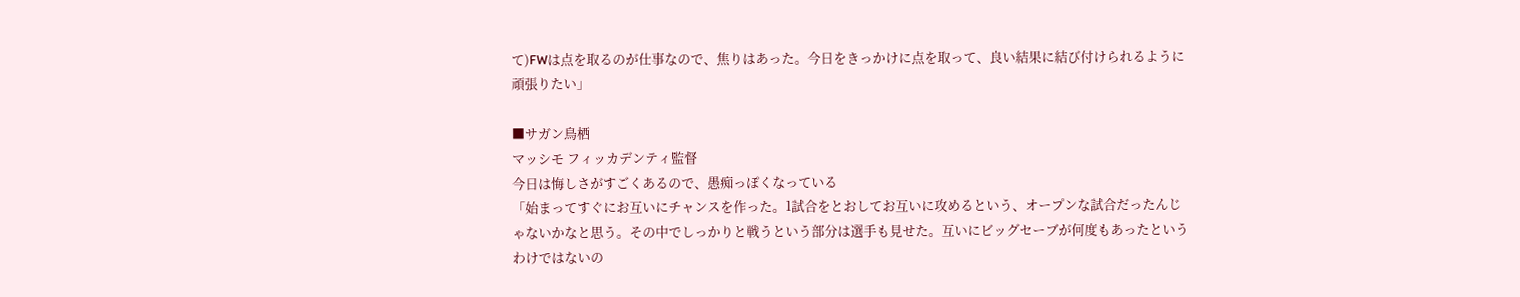て)FWは点を取るのが仕事なので、焦りはあった。今日をきっかけに点を取って、良い結果に結び付けられるように頑張りたい」

■サガン鳥栖
マッシモ フィッカデンティ監督
今日は悔しさがすごくあるので、愚痴っぽくなっている
「始まってすぐにお互いにチャンスを作った。1試合をとおしてお互いに攻めるという、オープンな試合だったんじゃないかなと思う。その中でしっかりと戦うという部分は選手も見せた。互いにビッグセーブが何度もあったというわけではないの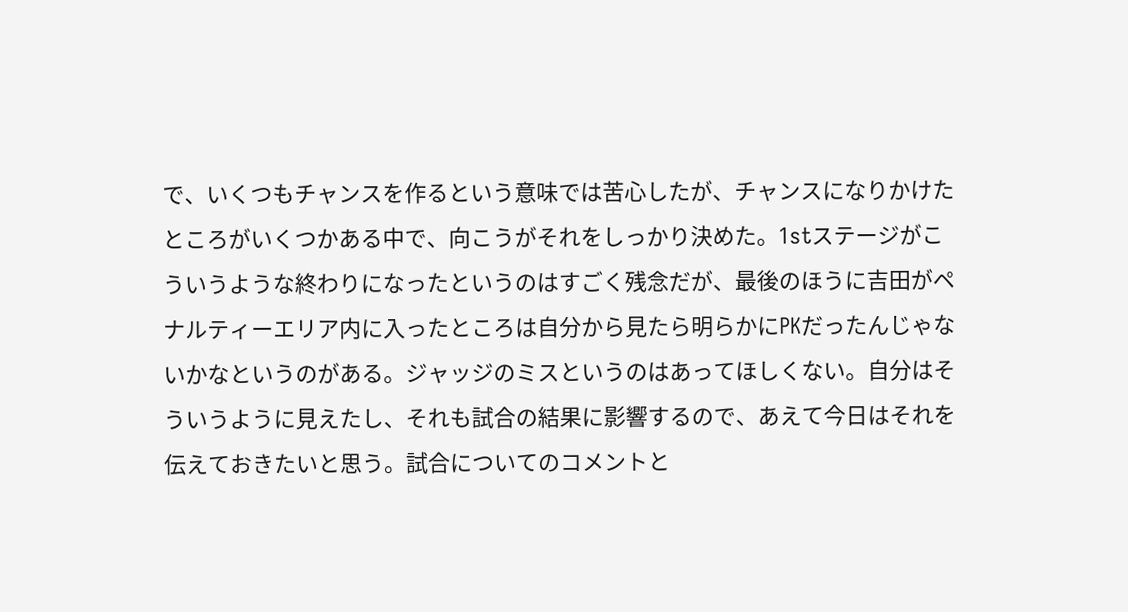で、いくつもチャンスを作るという意味では苦心したが、チャンスになりかけたところがいくつかある中で、向こうがそれをしっかり決めた。1stステージがこういうような終わりになったというのはすごく残念だが、最後のほうに吉田がペナルティーエリア内に入ったところは自分から見たら明らかにPKだったんじゃないかなというのがある。ジャッジのミスというのはあってほしくない。自分はそういうように見えたし、それも試合の結果に影響するので、あえて今日はそれを伝えておきたいと思う。試合についてのコメントと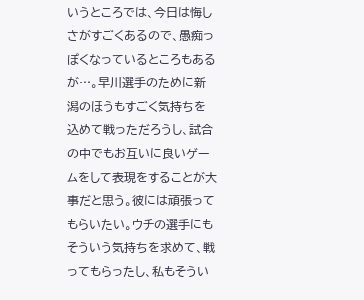いうところでは、今日は悔しさがすごくあるので、愚痴っぽくなっているところもあるが…。早川選手のために新潟のほうもすごく気持ちを込めて戦っただろうし、試合の中でもお互いに良いゲームをして表現をすることが大事だと思う。彼には頑張ってもらいたい。ウチの選手にもそういう気持ちを求めて、戦ってもらったし、私もそうい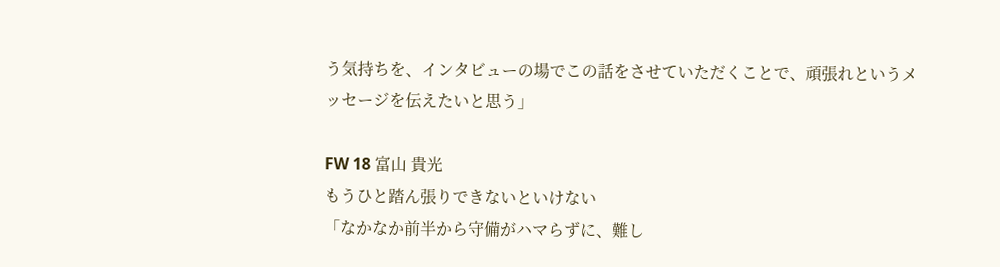う気持ちを、インタビューの場でこの話をさせていただくことで、頑張れというメッセージを伝えたいと思う」

FW 18 富山 貴光
もうひと踏ん張りできないといけない
「なかなか前半から守備がハマらずに、難し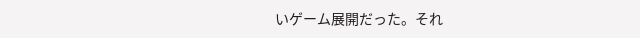いゲーム展開だった。それ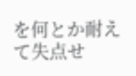を何とか耐えて失点せ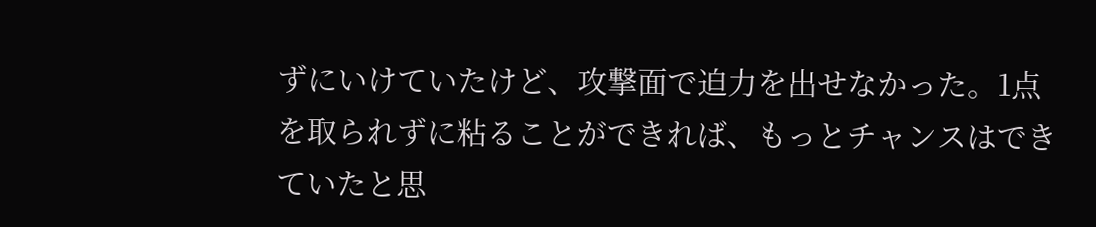ずにいけていたけど、攻撃面で迫力を出せなかった。1点を取られずに粘ることができれば、もっとチャンスはできていたと思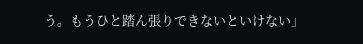う。もうひと踏ん張りできないといけない」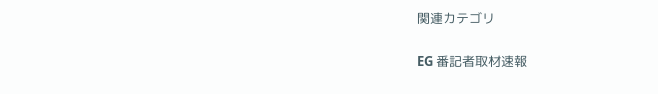関連カテゴリ

EG 番記者取材速報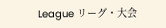League リーグ・大会